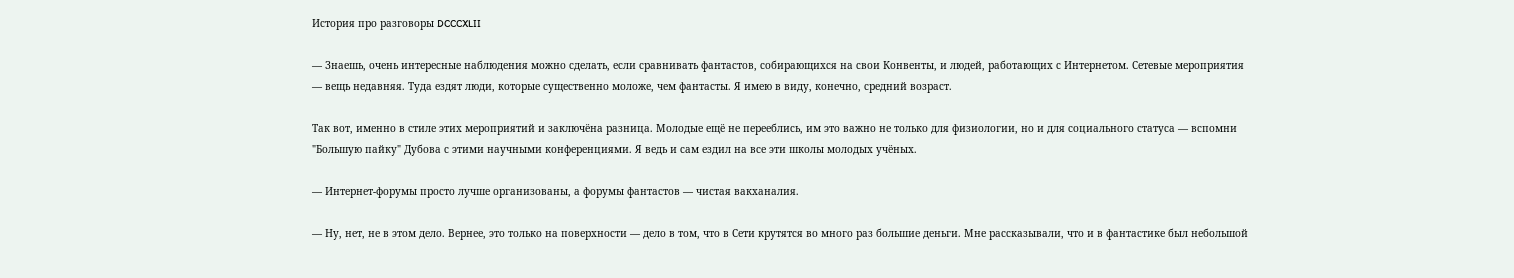История про разговоры DCCCXLII

— Знаешь, очень интересные наблюдения можно сделать, если сравнивать фантастов, собирающихся на свои Конвенты, и людей, работающих с Интернетом. Сетевые мероприятия — вещь недавняя. Туда ездят люди, которые существенно моложе, чем фантасты. Я имею в виду, конечно, средний возраст.

Так вот, именно в стиле этих мероприятий и заключёна разница. Молодые ещё не перееблись, им это важно не только для физиологии, но и для социального статуса — вспомни "Большую пайку" Дубова с этими научными конференциями. Я ведь и сам ездил на все эти школы молодых учёных.

— Интернет-форумы просто лучше организованы, а форумы фантастов — чистая вакханалия.

— Ну, нет, не в этом дело. Вернее, это только на поверхности — дело в том, что в Сети крутятся во много раз большие деньги. Мне рассказывали, что и в фантастике был небольшой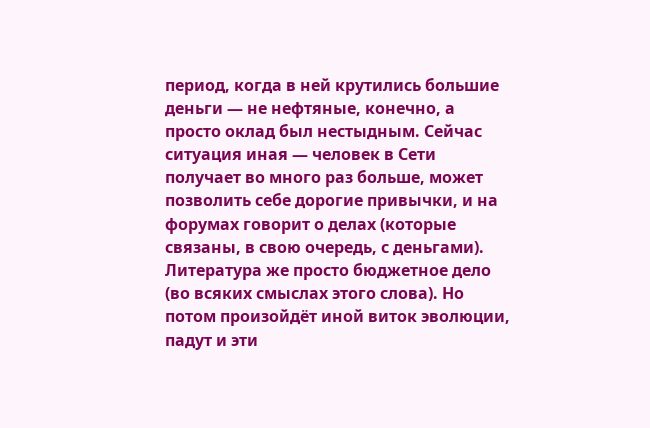период, когда в ней крутились большие деньги — не нефтяные, конечно, а просто оклад был нестыдным. Сейчас ситуация иная — человек в Сети получает во много раз больше, может позволить себе дорогие привычки, и на форумах говорит о делах (которые связаны, в свою очередь, с деньгами). Литература же просто бюджетное дело (во всяких смыслах этого слова). Но потом произойдёт иной виток эволюции, падут и эти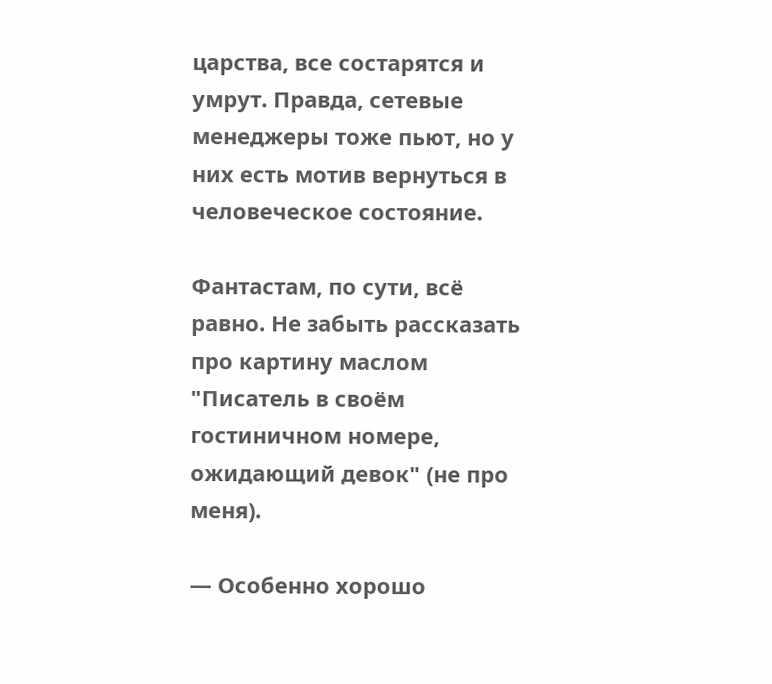царства, все состарятся и умрут. Правда, сетевые менеджеры тоже пьют, но у них есть мотив вернуться в человеческое состояние.

Фантастам, по сути, всё равно. Не забыть рассказать про картину маслом "Писатель в своём гостиничном номере, ожидающий девок" (не про меня).

— Особенно хорошо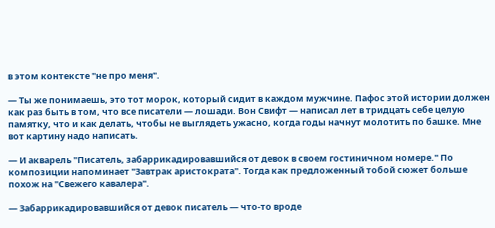в этом контексте "не про меня".

— Ты же понимаешь, это тот морок, который сидит в каждом мужчине. Пафос этой истории должен как раз быть в том, что все писатели — лошади. Вон Свифт — написал лет в тридцать себе целую памятку, что и как делать, чтобы не выглядеть ужасно, когда годы начнут молотить по башке. Мне вот картину надо написать.

— И акварель "Писатель, забаррикадировавшийся от девок в своем гостиничном номере." По композиции напоминает "Завтрак аристократа". Тогда как предложенный тобой сюжет больше похож на "Свежего кавалера".

— Забаррикадировавшийся от девок писатель — что-то вроде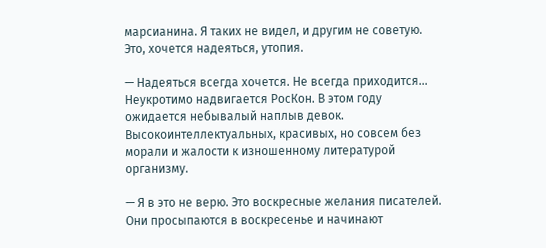марсианина. Я таких не видел, и другим не советую. Это, хочется надеяться, утопия.

— Надеяться всегда хочется. Не всегда приходится… Неукротимо надвигается РосКон. В этом году ожидается небывалый наплыв девок. Высокоинтеллектуальных, красивых, но совсем без морали и жалости к изношенному литературой организму.

— Я в это не верю. Это воскресные желания писателей. Они просыпаются в воскресенье и начинают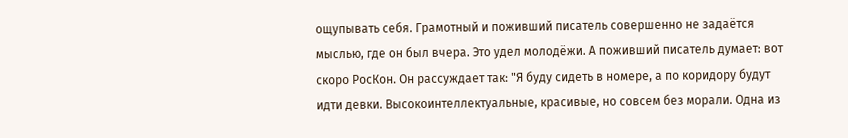ощупывать себя. Грамотный и поживший писатель совершенно не задаётся мыслью, где он был вчера. Это удел молодёжи. А поживший писатель думает: вот скоро РосКон. Он рассуждает так: "Я буду сидеть в номере, а по коридору будут идти девки. Высокоинтеллектуальные, красивые, но совсем без морали. Одна из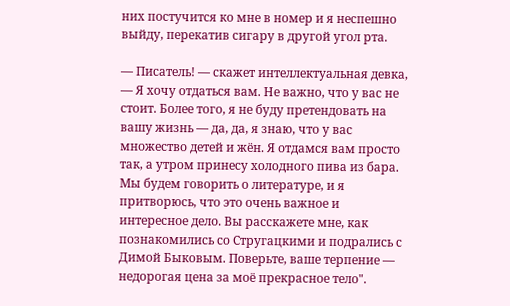них постучится ко мне в номер и я неспешно выйду, перекатив сигару в другой угол рта.

— Писатель! — скажет интеллектуальная девка, — Я хочу отдаться вам. Не важно, что у вас не стоит. Более того, я не буду претендовать на вашу жизнь — да, да, я знаю, что у вас множество детей и жён. Я отдамся вам просто так, а утром принесу холодного пива из бара. Мы будем говорить о литературе, и я притворюсь, что это очень важное и интересное дело. Вы расскажете мне, как познакомились со Стругацкими и подрались с Димой Быковым. Поверьте, ваше терпение — недорогая цена за моё прекрасное тело".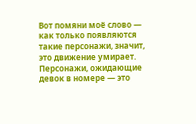Вот помяни моё слово — как только появляются такие персонажи, значит, это движение умирает. Персонажи, ожидающие девок в номере — это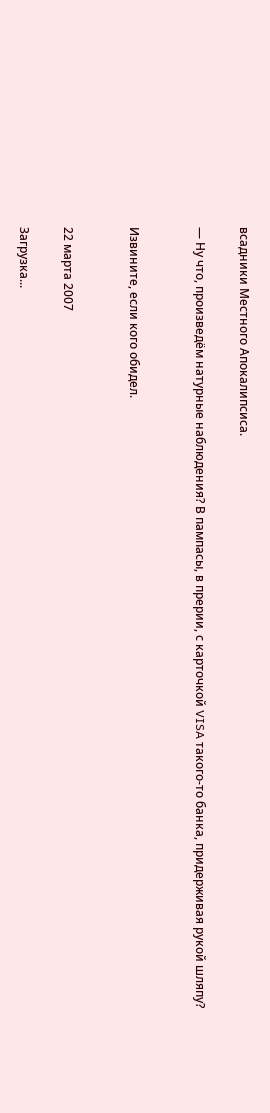всадники Местного Апокалипсиса.

— Ну что, произведём натурные наблюдения? В пампасы, в прерии, с карточкой VISA такого-то банка, придерживая рукой шляпу?


Извините, если кого обидел.


22 марта 2007

Загрузка...